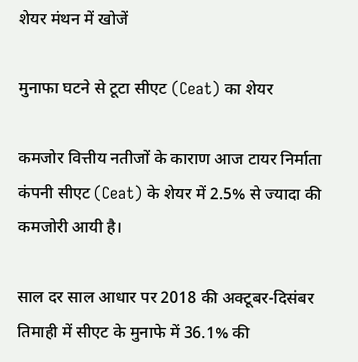शेयर मंथन में खोजें

मुनाफा घटने से टूटा सीएट (Ceat) का शेयर

कमजोर वित्तीय नतीजों के काराण आज टायर निर्माता कंपनी सीएट (Ceat) के शेयर में 2.5% से ज्यादा की कमजोरी आयी है।

साल दर साल आधार पर 2018 की अक्टूबर-दिसंबर तिमाही में सीएट के मुनाफे में 36.1% की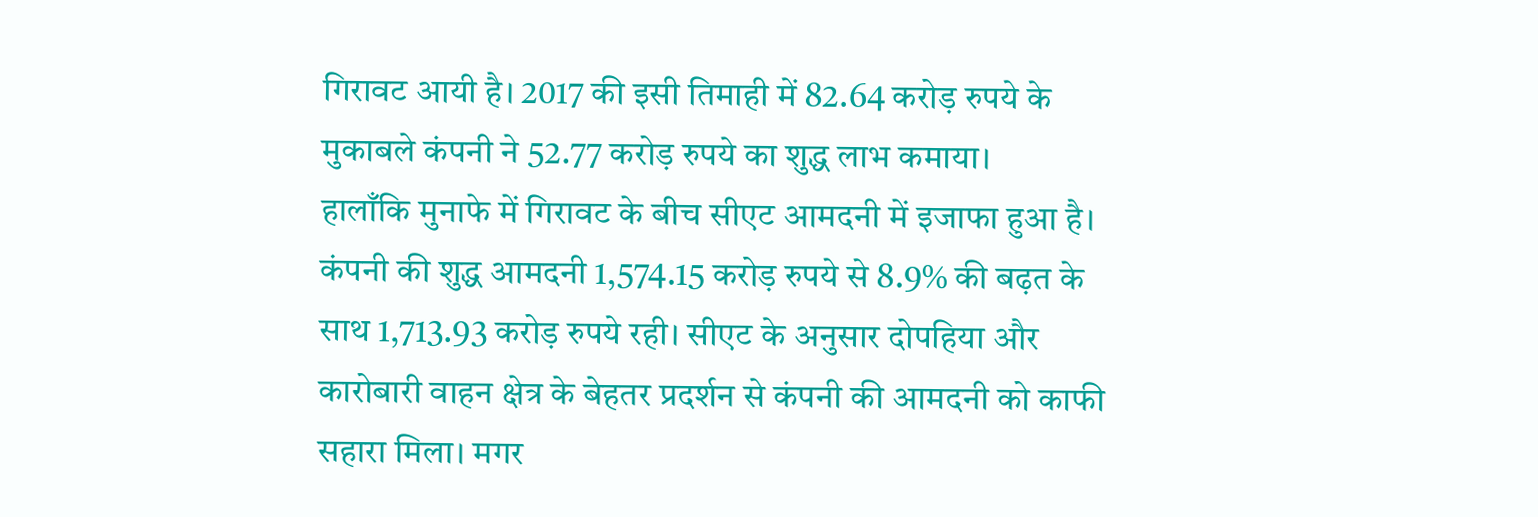गिरावट आयी है। 2017 की इसी तिमाही में 82.64 करोड़ रुपये के मुकाबले कंपनी ने 52.77 करोड़ रुपये का शुद्ध लाभ कमाया।
हालाँकि मुनाफे में गिरावट के बीच सीएट आमदनी में इजाफा हुआ है। कंपनी की शुद्ध आमदनी 1,574.15 करोड़ रुपये से 8.9% की बढ़त के साथ 1,713.93 करोड़ रुपये रही। सीएट के अनुसार दोपहिया और कारोबारी वाहन क्षेत्र के बेहतर प्रदर्शन से कंपनी की आमदनी को काफी सहारा मिला। मगर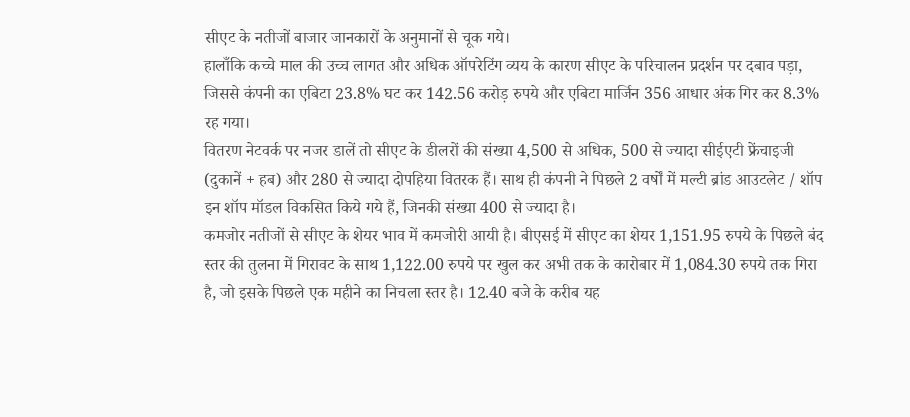सीएट के नतीजों बाजार जानकारों के अनुमानों से चूक गये।
हालाँकि कच्चे माल की उच्च लागत और अधिक ऑपरेटिंग व्यय के कारण सीएट के परिचालन प्रदर्शन पर दबाव पड़ा, जिससे कंपनी का एबिटा 23.8% घट कर 142.56 करोड़ रुपये और एबिटा मार्जिन 356 आधार अंक गिर कर 8.3% रह गया।
वितरण नेटवर्क पर नजर डालें तो सीएट के डीलरों की संख्या 4,500 से अधिक, 500 से ज्यादा सीईएटी फ्रेंचाइजी (दुकानें + हब) और 280 से ज्यादा दोपहिया वितरक हैं। साथ ही कंपनी ने पिछले 2 वर्षों में मल्टी ब्रांड आउटलेट / शॉप इन शॉप मॉडल विकसित किये गये हैं, जिनकी संख्या 400 से ज्यादा है।
कमजोर नतीजों से सीएट के शेयर भाव में कमजोरी आयी है। बीएसई में सीएट का शेयर 1,151.95 रुपये के पिछले बंद स्तर की तुलना में गिरावट के साथ 1,122.00 रुपये पर खुल कर अभी तक के कारोबार में 1,084.30 रुपये तक गिरा है, जो इसके पिछले एक महीने का निचला स्तर है। 12.40 बजे के करीब यह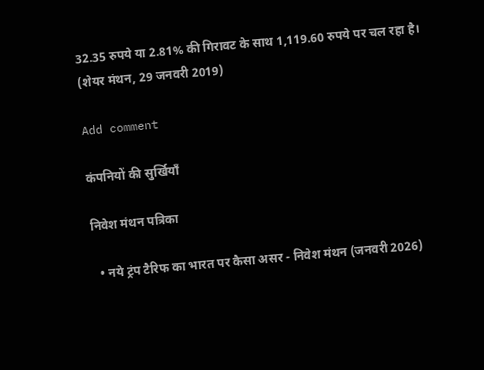32.35 रुपये या 2.81% की गिरावट के साथ 1,119.60 रुपये पर चल रहा है। (शेयर मंथन, 29 जनवरी 2019)

Add comment

कंपनियों की सुर्खियाँ

निवेश मंथन पत्रिका

  • नये ट्रंप टैरिफ का भारत पर कैसा असर - निवेश मंथन (जनवरी 2026)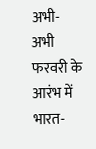अभी-अभी फरवरी के आरंभ में भारत-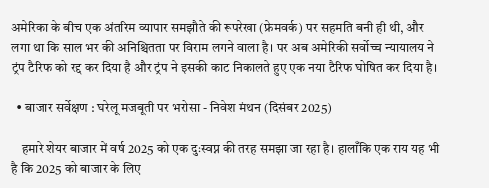अमेरिका के बीच एक अंतरिम व्यापार समझौते की रूपरेखा (फ्रेमवर्क) पर सहमति बनी ही थी, और लगा था कि साल भर की अनिश्चितता पर विराम लगने वाला है। पर अब अमेरिकी सर्वोच्च न्यायालय ने ट्रंप टैरिफ को रद्द कर दिया है और ट्रंप ने इसकी काट निकालते हुए एक नया टैरिफ घोषित कर दिया है।

  • बाजार सर्वेक्षण : घरेलू मजबूती पर भरोसा - निवेश मंथन (दिसंबर 2025)

    हमारे शेयर बाजार में वर्ष 2025 को एक दुःस्वप्न की तरह समझा जा रहा है। हालाँकि एक राय यह भी है कि 2025 को बाजार के लिए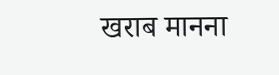खराब मानना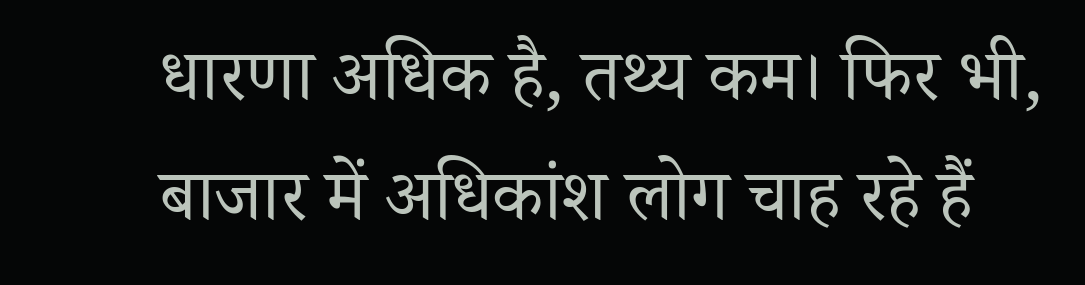धारणा अधिक है, तथ्य कम। फिर भी, बाजार में अधिकांश लोग चाह रहे हैं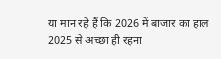या मान रहे हैं कि 2026 में बाजार का हाल 2025 से अच्छा ही रहना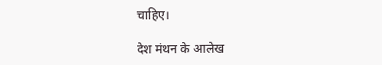चाहिए।

देश मंथन के आलेख